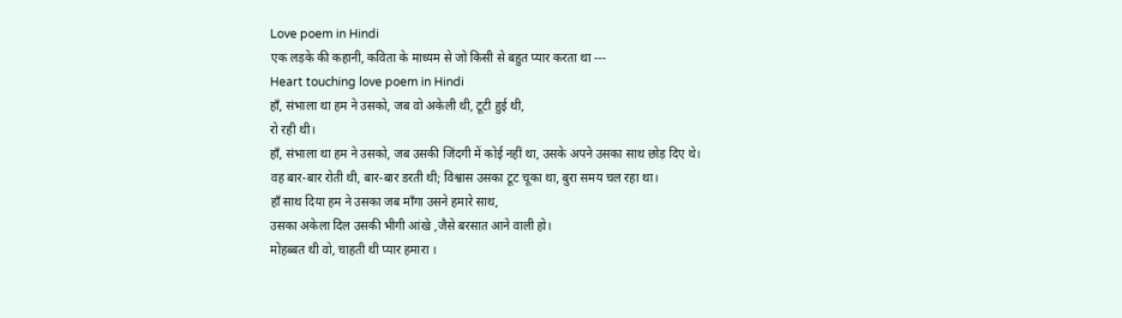Love poem in Hindi
एक लड़के की कहानी, कविता के माध्यम से जो किसी से बहुत प्यार करता था ---
Heart touching love poem in Hindi
हाँ, संभाला था हम ने उसको, जब वो अकेली थी, टूटी हुई थी,
रो रही थी।
हाँ, संभाला था हम ने उसको, जब उसकी जिंदगी में कोई नहीं था, उसके अपने उसका साथ छोड़ दिए थे।
वह बार-बार रोती थी, बार-बार डरती थी; विश्वास उसका टूट चूका था, बुरा समय चल रहा था।
हाँ साथ दिया हम ने उसका जब माँगा उसने हमारे साथ,
उसका अकेला दिल उसकी भीगी आंखे ,जैसे बरसात आने वाली हो।
मोहब्बत थी वो, चाहती थी प्यार हमारा ।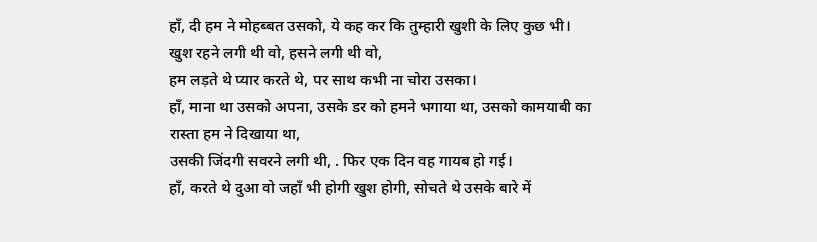हाँ, दी हम ने मोहब्बत उसको, ये कह कर कि तुम्हारी खुशी के लिए कुछ भी।
खुश रहने लगी थी वो, हसने लगी थी वो,
हम लड़ते थे प्यार करते थे, पर साथ कभी ना चोरा उसका।
हाँ, माना था उसको अपना, उसके डर को हमने भगाया था, उसको कामयाबी का रास्ता हम ने दिखाया था,
उसकी जिंदगी सवरने लगी थी, . फिर एक दिन वह गायब हो गई।
हाँ, करते थे दुआ वो जहाँ भी होगी खुश होगी, सोचते थे उसके बारे में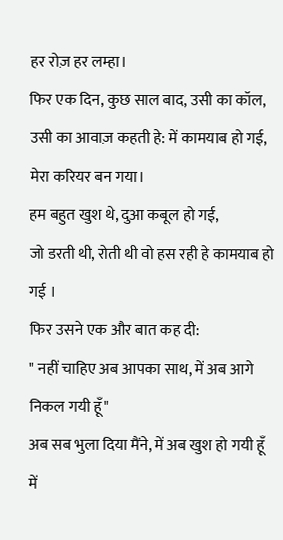हर रोज़ हर लम्हा।
फिर एक दिन, कुछ साल बाद, उसी का कॉल, उसी का आवाज़ कहती हे: में कामयाब हो गई, मेरा करियर बन गया।
हम बहुत खुश थे, दुआ कबूल हो गई,
जो डरती थी, रोती थी वो हस रही हे कामयाब हो गई ।
फिर उसने एक और बात कह दी:
" नहीं चाहिए अब आपका साथ, में अब आगे निकल गयी हूँ"
अब सब भुला दिया मैंने, में अब खुश हो गयी हूँ
में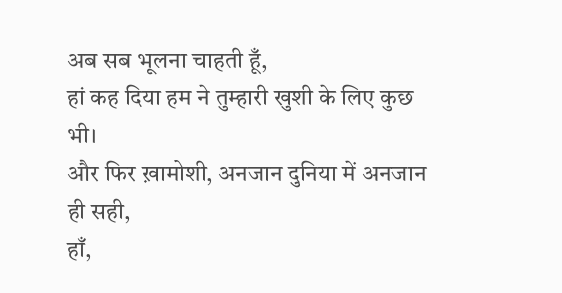अब सब भूलना चाहती हूँ,
हां कह दिया हम ने तुम्हारी खुशी के लिए कुछ भी।
और फिर ख़ामोशी, अनजान दुनिया में अनजान ही सही,
हाँ,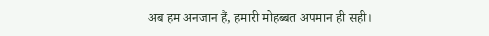अब हम अनजान हैं, हमारी मोहब्बत अपमान ही सही।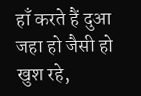हाँ करते हैं दुआ जहा हो जैसी हो खुश रहे,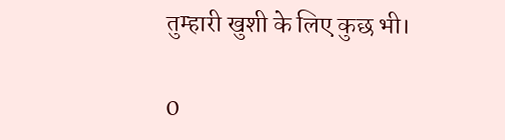तुम्हारी खुशी के लिए कुछ भी।

0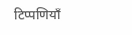टिप्पणियाँ